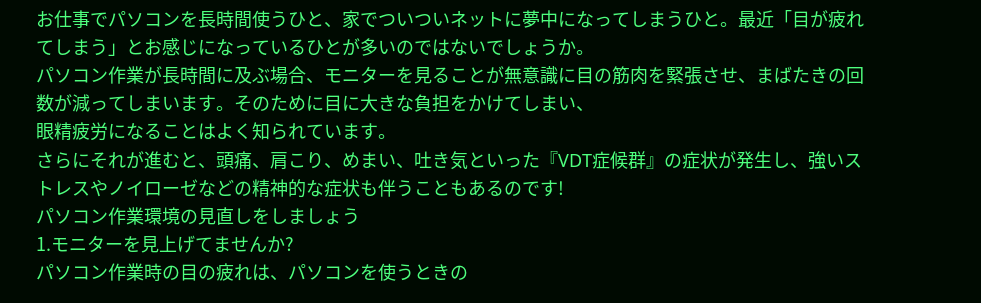お仕事でパソコンを長時間使うひと、家でついついネットに夢中になってしまうひと。最近「目が疲れてしまう」とお感じになっているひとが多いのではないでしょうか。
パソコン作業が長時間に及ぶ場合、モニターを見ることが無意識に目の筋肉を緊張させ、まばたきの回数が減ってしまいます。そのために目に大きな負担をかけてしまい、
眼精疲労になることはよく知られています。
さらにそれが進むと、頭痛、肩こり、めまい、吐き気といった『VDT症候群』の症状が発生し、強いストレスやノイローゼなどの精神的な症状も伴うこともあるのです!
パソコン作業環境の見直しをしましょう
1.モニターを見上げてませんか?
パソコン作業時の目の疲れは、パソコンを使うときの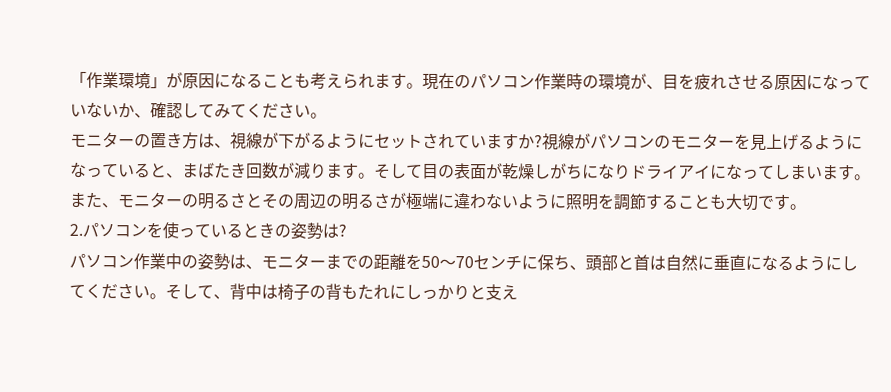「作業環境」が原因になることも考えられます。現在のパソコン作業時の環境が、目を疲れさせる原因になっていないか、確認してみてください。
モニターの置き方は、視線が下がるようにセットされていますか?視線がパソコンのモニターを見上げるようになっていると、まばたき回数が減ります。そして目の表面が乾燥しがちになりドライアイになってしまいます。
また、モニターの明るさとその周辺の明るさが極端に違わないように照明を調節することも大切です。
2.パソコンを使っているときの姿勢は?
パソコン作業中の姿勢は、モニターまでの距離を50〜70センチに保ち、頭部と首は自然に垂直になるようにしてください。そして、背中は椅子の背もたれにしっかりと支え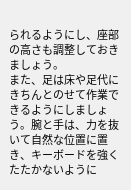られるようにし、座部の高さも調整しておきましょう。
また、足は床や足代にきちんとのせて作業できるようにしましょう。腕と手は、力を抜いて自然な位置に置き、キーボードを強くたたかないように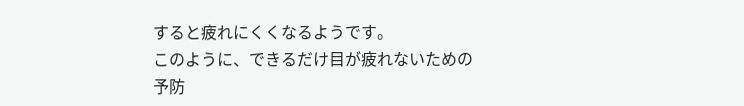すると疲れにくくなるようです。
このように、できるだけ目が疲れないための予防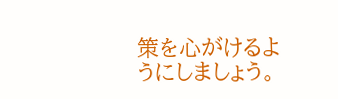策を心がけるようにしましょう。